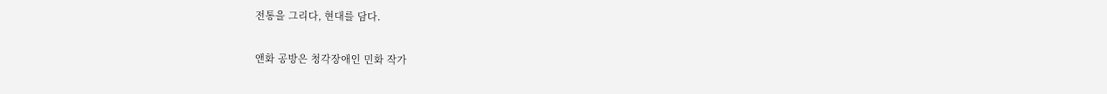전통을 그리다, 현대를 담다.

앤화 공방은 청각장애인 민화 작가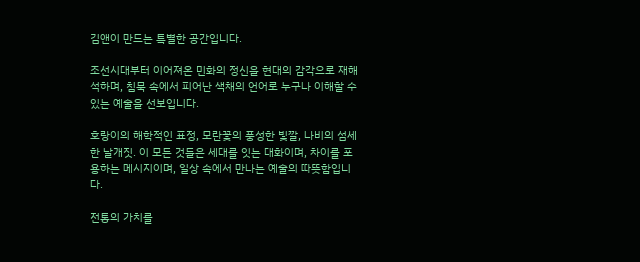김앤이 만드는 특별한 공간입니다.

조선시대부터 이어져온 민화의 정신을 현대의 감각으로 재해석하며, 침묵 속에서 피어난 색채의 언어로 누구나 이해할 수 있는 예술을 선보입니다.

호랑이의 해학적인 표정, 모란꽃의 풍성한 빛깔, 나비의 섬세한 날개짓. 이 모든 것들은 세대를 잇는 대화이며, 차이를 포용하는 메시지이며, 일상 속에서 만나는 예술의 따뜻함입니다.

전통의 가치를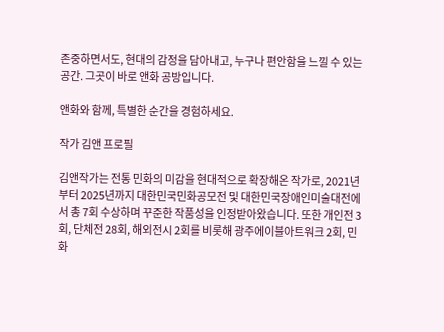존중하면서도, 현대의 감정을 담아내고, 누구나 편안함을 느낄 수 있는 공간. 그곳이 바로 앤화 공방입니다.

앤화와 함께, 특별한 순간을 경험하세요.

작가 김앤 프로필

김앤작가는 전통 민화의 미감을 현대적으로 확장해온 작가로, 2021년부터 2025년까지 대한민국민화공모전 및 대한민국장애인미술대전에서 총 7회 수상하며 꾸준한 작품성을 인정받아왔습니다. 또한 개인전 3회, 단체전 28회, 해외전시 2회를 비롯해 광주에이블아트워크 2회, 민화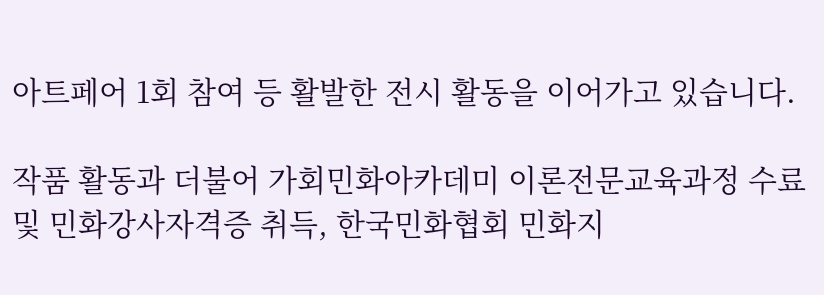아트페어 1회 참여 등 활발한 전시 활동을 이어가고 있습니다.

작품 활동과 더불어 가회민화아카데미 이론전문교육과정 수료 및 민화강사자격증 취득, 한국민화협회 민화지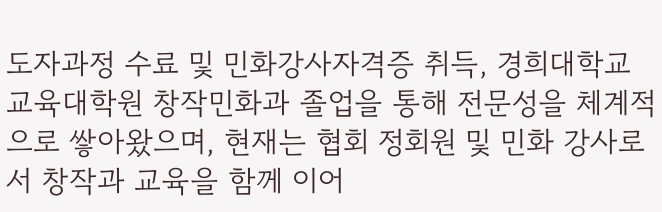도자과정 수료 및 민화강사자격증 취득, 경희대학교 교육대학원 창작민화과 졸업을 통해 전문성을 체계적으로 쌓아왔으며, 현재는 협회 정회원 및 민화 강사로서 창작과 교육을 함께 이어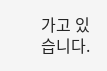가고 있습니다.